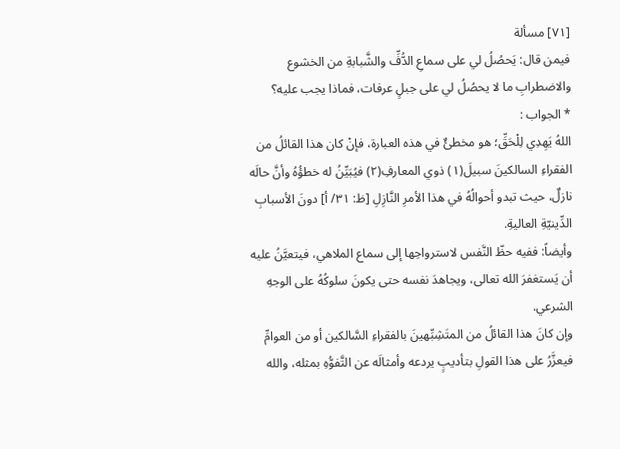[٧١] مسألة
فيمن قال: يَحصُلُ لي على سماعِ الدُّفِّ والشَّبابةِ من الخشوع والاضطرابِ ما لا يحصُلُ لي على جبلٍ عرفات، فماذا يجب عليه؟
* الجواب :
اللهُ يَهِدِي لِلْحَقِّ؛ هو مخطئٌ في هذه العبارة، فإنْ كان هذا القائلُ من الفقراءِ السالكينَ سبيلَ(١) ذوي المعارفِ(٢) فيُبَيِّنُ له خطؤُهُ وأنَّ حالَه نازلٌ، حيث تبدو أحوالُهُ في هذا الأمرِ النَّازِلِ [ظ: ٣١/ أ] دونَ الأسبابِ الدِّينيّةِ العاليةِ.
وأيضاً: ففيه حظّ النَّفس لاسترواحِها إلى سماع الملاهي، فيتعيَّنُ عليه أن يَستغفرَ الله تعالى، ويجاهدَ نفسه حتى يكونَ سلوكُهُ على الوجهِ الشرعي.
وإن كانَ هذا القائلُ من المتَشِبِّهينَ بالفقراءِ السَّالكين أو من العوامِّ فيعزَّرُ على هذا القولِ بتأديبٍ يردعه وأمثالَه عن التَّفوُّهِ بمثله، والله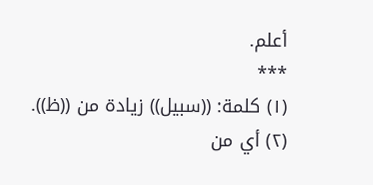أعلم.
***
(١) كلمة: ((سبيل)) زيادة من ((ظ)).
(٢) أي من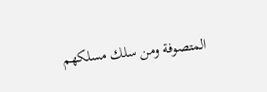المتصوفة ومن سلك مسلكهم